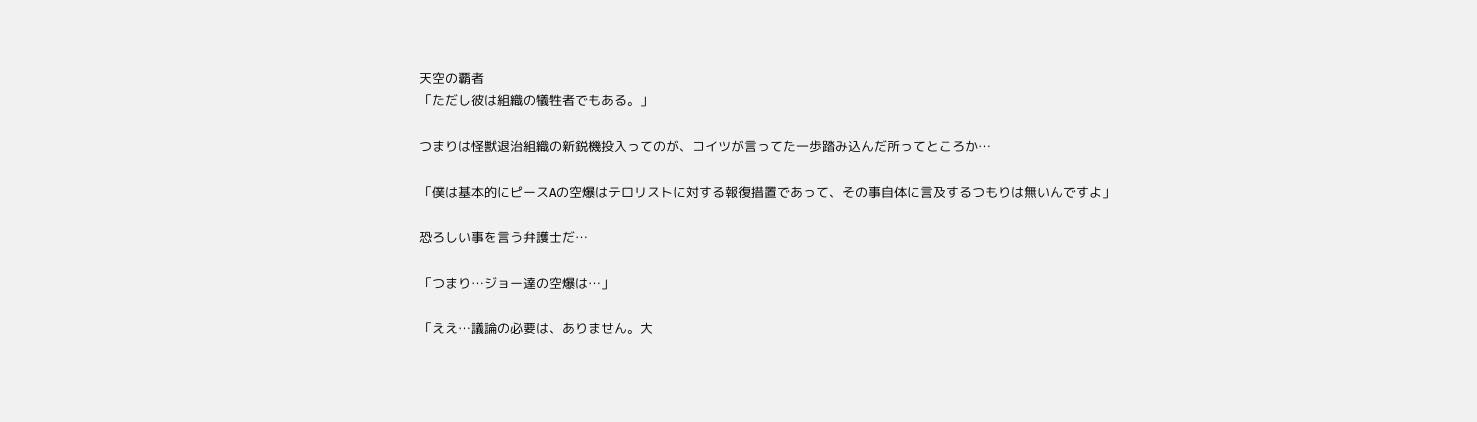天空の覇者
「ただし彼は組織の犠牲者でもある。」

つまりは怪獣退治組織の新鋭機投入ってのが、コイツが言ってた一歩踏み込んだ所ってところか…

「僕は基本的にピースAの空爆はテロリストに対する報復措置であって、その事自体に言及するつもりは無いんですよ」

恐ろしい事を言う弁護士だ…

「つまり…ジョー達の空爆は…」

「ええ…議論の必要は、ありません。大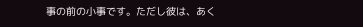事の前の小事です。ただし彼は、あく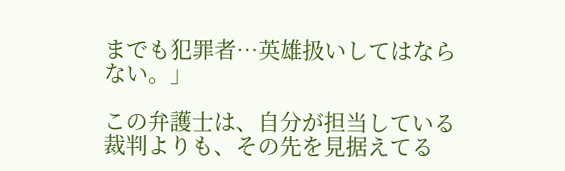までも犯罪者…英雄扱いしてはならない。」

この弁護士は、自分が担当している裁判よりも、その先を見据えてる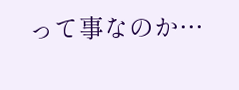って事なのか…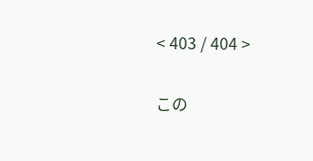< 403 / 404 >

この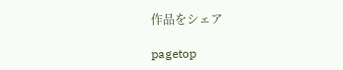作品をシェア

pagetop